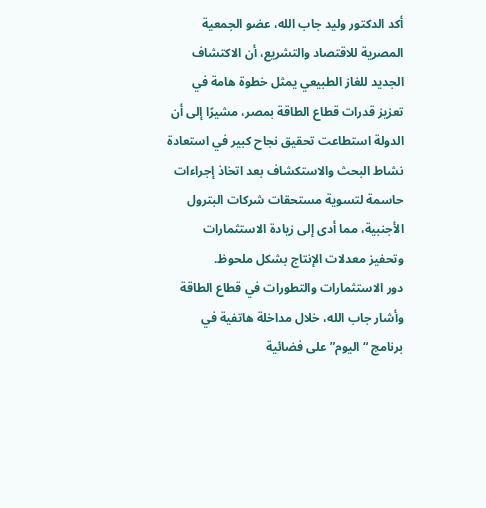أكد الدكتور وليد جاب الله، عضو الجمعية المصرية للاقتصاد والتشريع، أن الاكتشاف الجديد للغاز الطبيعي يمثل خطوة هامة في تعزيز قدرات قطاع الطاقة بمصر، مشيرًا إلى أن الدولة استطاعت تحقيق نجاح كبير في استعادة نشاط البحث والاستكشاف بعد اتخاذ إجراءات حاسمة لتسوية مستحقات شركات البترول الأجنبية، مما أدى إلى زيادة الاستثمارات وتحفيز معدلات الإنتاج بشكل ملحوظ.
دور الاستثمارات والتطورات في قطاع الطاقة
وأشار جاب الله، خلال مداخلة هاتفية في برنامج “اليوم” على فضائية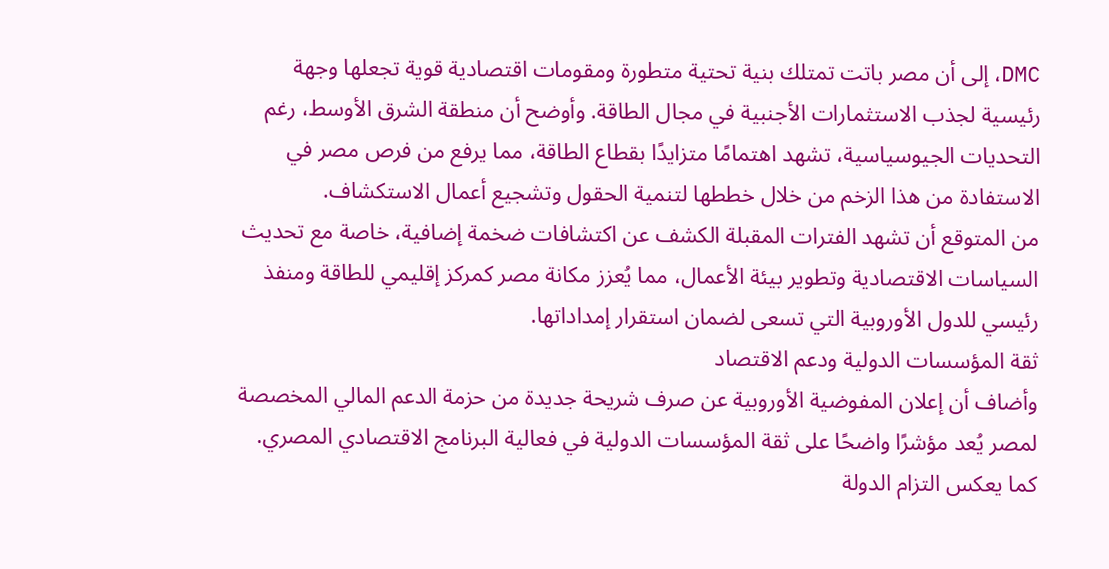DMC، إلى أن مصر باتت تمتلك بنية تحتية متطورة ومقومات اقتصادية قوية تجعلها وجهة رئيسية لجذب الاستثمارات الأجنبية في مجال الطاقة. وأوضح أن منطقة الشرق الأوسط، رغم التحديات الجيوسياسية، تشهد اهتمامًا متزايدًا بقطاع الطاقة، مما يرفع من فرص مصر في الاستفادة من هذا الزخم من خلال خططها لتنمية الحقول وتشجيع أعمال الاستكشاف.
من المتوقع أن تشهد الفترات المقبلة الكشف عن اكتشافات ضخمة إضافية، خاصة مع تحديث السياسات الاقتصادية وتطوير بيئة الأعمال، مما يُعزز مكانة مصر كمركز إقليمي للطاقة ومنفذ رئيسي للدول الأوروبية التي تسعى لضمان استقرار إمداداتها.
ثقة المؤسسات الدولية ودعم الاقتصاد
وأضاف أن إعلان المفوضية الأوروبية عن صرف شريحة جديدة من حزمة الدعم المالي المخصصة لمصر يُعد مؤشرًا واضحًا على ثقة المؤسسات الدولية في فعالية البرنامج الاقتصادي المصري. كما يعكس التزام الدولة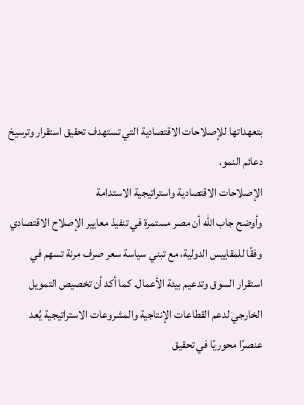بتعهداتها للإصلاحات الاقتصادية التي تستهدف تحقيق استقرار وترسيخ دعائم النمو.
الإصلاحات الاقتصادية واستراتيجية الاستدامة
وأوضح جاب الله أن مصر مستمرة في تنفيذ معايير الإصلاح الاقتصادي وفقًا للمقاييس الدولية، مع تبني سياسة سعر صرف مرنة تسهم في استقرار السوق وتدعيم بيئة الأعمال. كما أكد أن تخصيص التمويل الخارجي لدعم القطاعات الإنتاجية والمشروعات الاستراتيجية يُعد عنصرًا محوريًا في تحقيق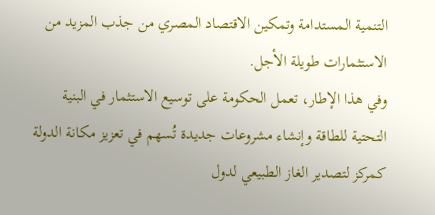التنمية المستدامة وتمكين الاقتصاد المصري من جذب المزيد من الاستثمارات طويلة الأجل.
وفي هذا الإطار، تعمل الحكومة على توسيع الاستثمار في البنية التحتية للطاقة وإنشاء مشروعات جديدة تُسهم في تعزيز مكانة الدولة كمركز لتصدير الغاز الطبيعي لدول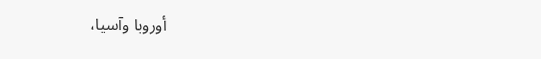أوروبا وآسيا،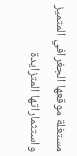مستغلة موقعها الجغرافي المتميز واستثماراتها المتزايدة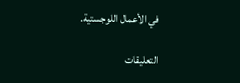في الأعمال اللوجستية.

التعليقات